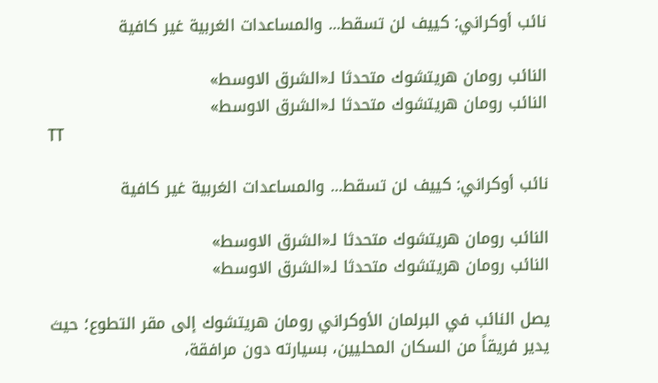نائب أوكراني: كييف لن تسقط... والمساعدات الغربية غير كافية

النائب رومان هريتشوك متحدثا لـ«الشرق الاوسط»
النائب رومان هريتشوك متحدثا لـ«الشرق الاوسط»
TT

نائب أوكراني: كييف لن تسقط... والمساعدات الغربية غير كافية

النائب رومان هريتشوك متحدثا لـ«الشرق الاوسط»
النائب رومان هريتشوك متحدثا لـ«الشرق الاوسط»

يصل النائب في البرلمان الأوكراني رومان هريتشوك إلى مقر التطوع؛ حيث يدير فريقاً من السكان المحليين، بسيارته دون مرافقة،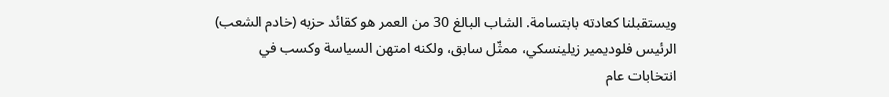ويستقبلنا كعادته بابتسامة. الشاب البالغ 30 من العمر هو كقائد حزبه (خادم الشعب) الرئيس فلوديمير زيلينسكي، ممثّل سابق، ولكنه امتهن السياسة وكسب في انتخابات عام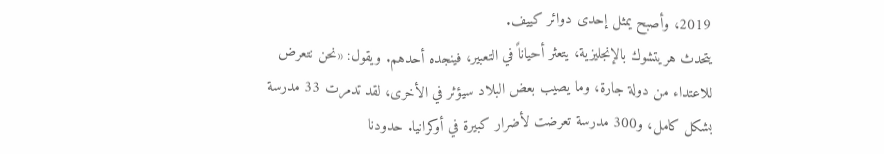2019، وأصبح يمثل إحدى دوائر كييف.
يتحدث هريتشوك بالإنجليزية، يتعثر أحياناً في التعبير، فينجده أحدهم. ويقول: «نحن نتعرض للاعتداء من دولة جارة، وما يصيب بعض البلاد سيؤثر في الأخرى، لقد تدمرت 33 مدرسة بشكل كامل، و300 مدرسة تعرضت لأضرار كبيرة في أوكرانيا. حدودنا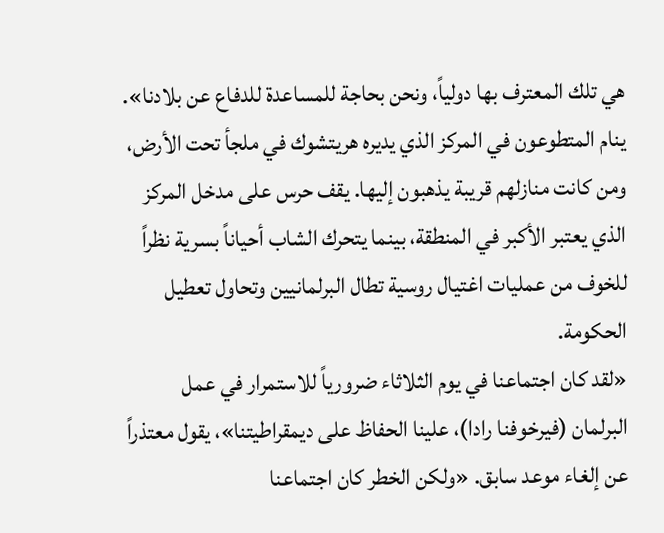هي تلك المعترف بها دولياً، ونحن بحاجة للمساعدة للدفاع عن بلادنا».
ينام المتطوعون في المركز الذي يديره هريتشوك في ملجأ تحت الأرض، ومن كانت منازلهم قريبة يذهبون إليها. يقف حرس على مدخل المركز الذي يعتبر الأكبر في المنطقة، بينما يتحرك الشاب أحياناً بسرية نظراً للخوف من عمليات اغتيال روسية تطال البرلمانيين وتحاول تعطيل الحكومة.
«لقد كان اجتماعنا في يوم الثلاثاء ضرورياً للاستمرار في عمل البرلمان (فيرخوفنا رادا)، علينا الحفاظ على ديمقراطيتنا»، يقول معتذراً عن إلغاء موعد سابق. «ولكن الخطر كان اجتماعنا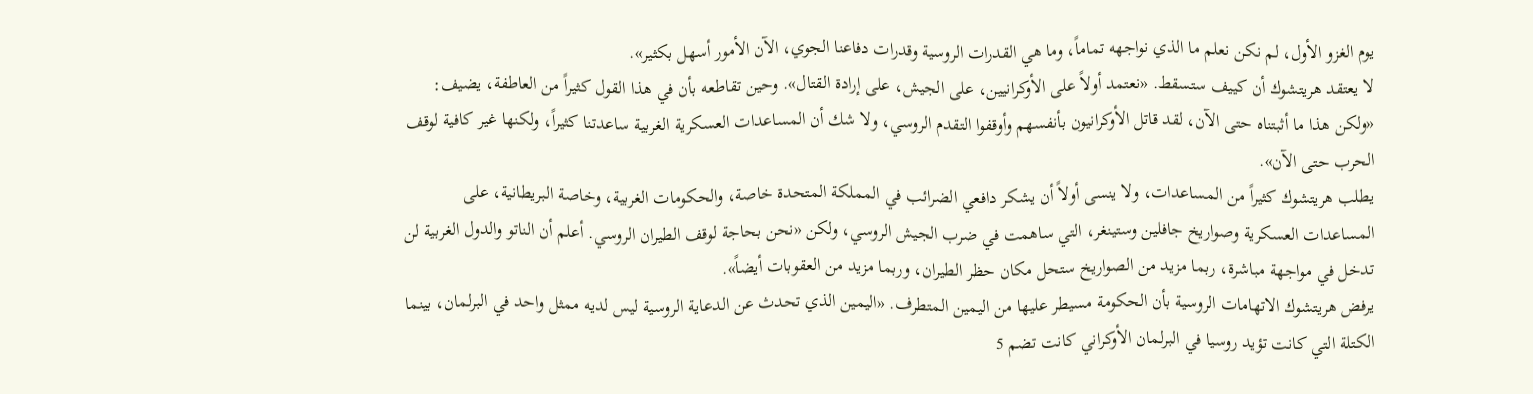يوم الغزو الأول، لم نكن نعلم ما الذي نواجهه تماماً، وما هي القدرات الروسية وقدرات دفاعنا الجوي، الآن الأمور أسهل بكثير».
لا يعتقد هريتشوك أن كييف ستسقط. «نعتمد أولاً على الأوكرانيين، على الجيش، على إرادة القتال». وحين تقاطعه بأن في هذا القول كثيراً من العاطفة، يضيف: «ولكن هذا ما أثبتناه حتى الآن، لقد قاتل الأوكرانيون بأنفسهم وأوقفوا التقدم الروسي، ولا شك أن المساعدات العسكرية الغربية ساعدتنا كثيراً، ولكنها غير كافية لوقف الحرب حتى الآن».
يطلب هريتشوك كثيراً من المساعدات، ولا ينسى أولاً أن يشكر دافعي الضرائب في المملكة المتحدة خاصة، والحكومات الغربية، وخاصة البريطانية، على المساعدات العسكرية وصواريخ جافلين وستينغر، التي ساهمت في ضرب الجيش الروسي، ولكن «نحن بحاجة لوقف الطيران الروسي. أعلم أن الناتو والدول الغربية لن تدخل في مواجهة مباشرة، ربما مزيد من الصواريخ ستحل مكان حظر الطيران، وربما مزيد من العقوبات أيضاً».
يرفض هريتشوك الاتهامات الروسية بأن الحكومة مسيطر عليها من اليمين المتطرف. «اليمين الذي تحدث عن الدعاية الروسية ليس لديه ممثل واحد في البرلمان، بينما الكتلة التي كانت تؤيد روسيا في البرلمان الأوكراني كانت تضم 5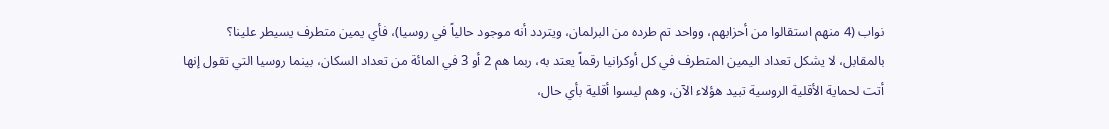نواب (4 منهم استقالوا من أحزابهم، وواحد تم طرده من البرلمان، ويتردد أنه موجود حالياً في روسيا)، فأي يمين متطرف يسيطر علينا؟ بالمقابل، لا يشكل تعداد اليمين المتطرف في كل أوكرانيا رقماً يعتد به، ربما هم 2 أو 3 في المائة من تعداد السكان، بينما روسيا التي تقول إنها أتت لحماية الأقلية الروسية تبيد هؤلاء الآن، وهم ليسوا أقلية بأي حال،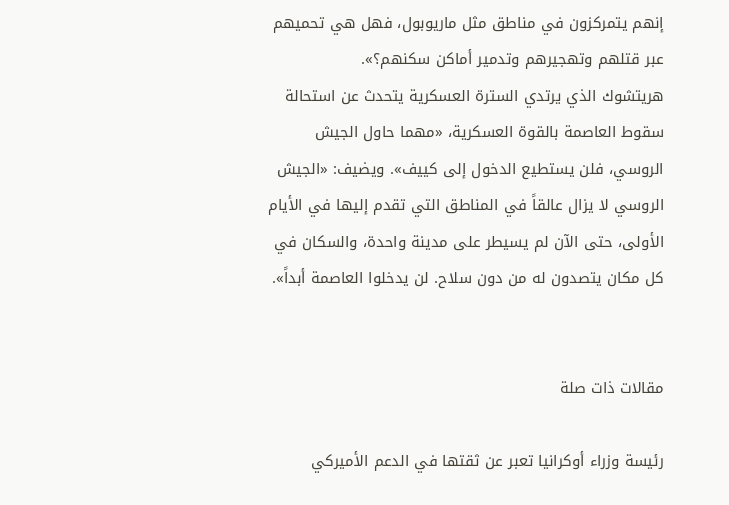إنهم يتمركزون في مناطق مثل ماريوبول، فهل هي تحميهم عبر قتلهم وتهجيرهم وتدمير أماكن سكنهم؟».
هريتشوك الذي يرتدي السترة العسكرية يتحدث عن استحالة سقوط العاصمة بالقوة العسكرية، «مهما حاول الجيش الروسي، فلن يستطيع الدخول إلى كييف». ويضيف: «الجيش الروسي لا يزال عالقاً في المناطق التي تقدم إليها في الأيام الأولى، حتى الآن لم يسيطر على مدينة واحدة، والسكان في كل مكان يتصدون له من دون سلاح. لن يدخلوا العاصمة أبداً».


مقالات ذات صلة

رئيسة وزراء أوكرانيا تعبر عن ثقتها في الدعم الأميركي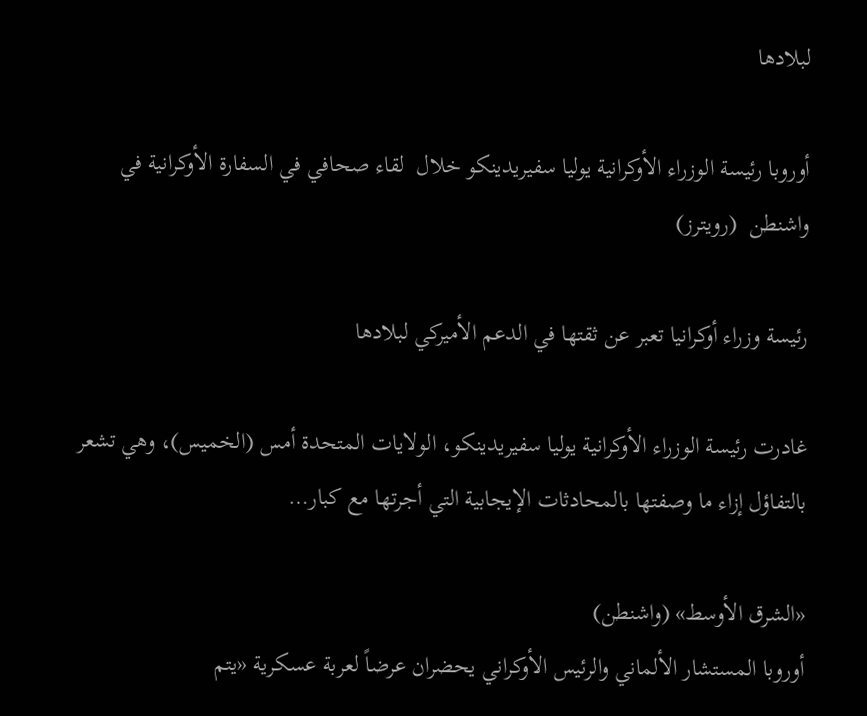لبلادها

أوروبا رئيسة الوزراء الأوكرانية يوليا سفيريدينكو خلال  لقاء صحافي في السفارة الأوكرانية في واشنطن  (رويترز)

رئيسة وزراء أوكرانيا تعبر عن ثقتها في الدعم الأميركي لبلادها

غادرت رئيسة الوزراء الأوكرانية يوليا سفيريدينكو، الولايات المتحدة أمس (الخميس)، وهي تشعر بالتفاؤل إزاء ما وصفتها بالمحادثات الإيجابية التي أجرتها مع كبار…

«الشرق الأوسط» (واشنطن)
أوروبا المستشار الألماني والرئيس الأوكراني يحضران عرضاً لعربة عسكرية «يتم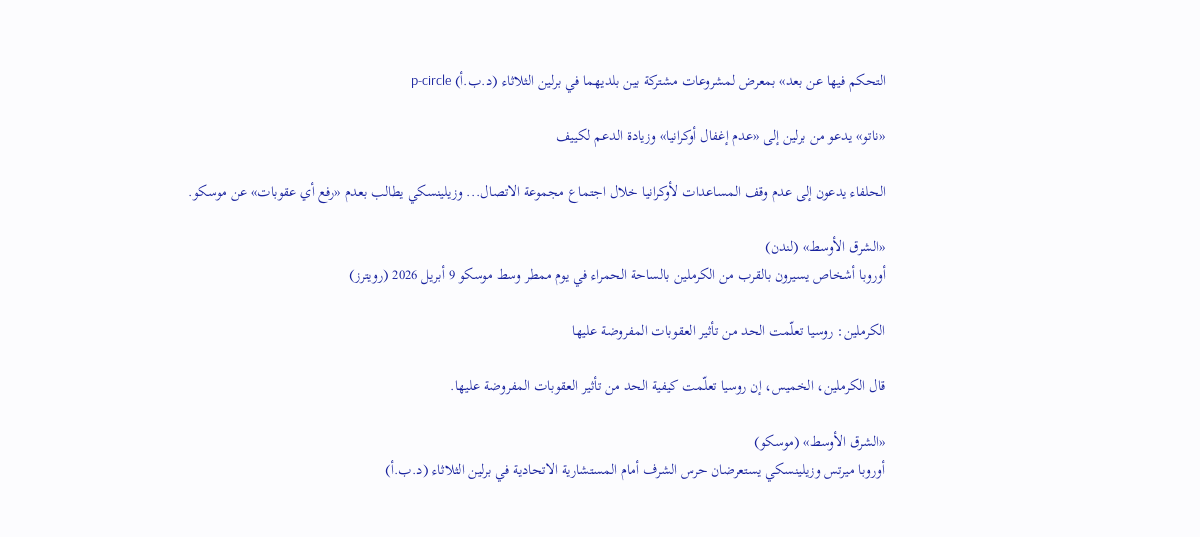التحكم فيها عن بعد» بمعرض لمشروعات مشتركة بين بلديهما في برلين الثلاثاء (د.ب.أ) p-circle

«ناتو» يدعو من برلين إلى «عدم إغفال أوكرانيا» وزيادة الدعم لكييف

الحلفاء يدعون إلى عدم وقف المساعدات لأوكرانيا خلال اجتماع مجموعة الاتصال... وزيلينسكي يطالب بعدم «رفع أي عقوبات» عن موسكو.

«الشرق الأوسط» (لندن)
أوروبا أشخاص يسيرون بالقرب من الكرملين بالساحة الحمراء في يوم ممطر وسط موسكو 9 أبريل 2026 (رويترز)

الكرملين: روسيا تعلّمت الحد من تأثير العقوبات المفروضة عليها

قال الكرملين، الخميس، إن روسيا تعلّمت كيفية الحد من تأثير العقوبات المفروضة عليها.

«الشرق الأوسط» (موسكو)
أوروبا ميرتس وزيلينسكي يستعرضان حرس الشرف أمام المستشارية الاتحادية في برلين الثلاثاء (د.ب.أ)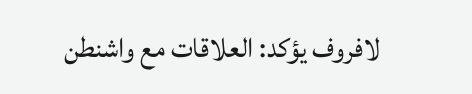لافروف يؤكد: العلاقات مع واشنطن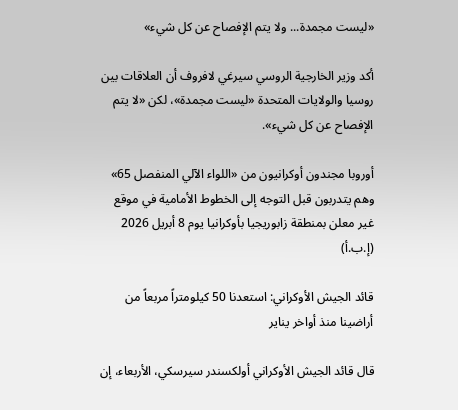«ليست مجمدة... ولا يتم الإفصاح عن كل شيء»

أكد وزير الخارجية الروسي سيرغي لافروف أن العلاقات بين روسيا والولايات المتحدة «ليست مجمدة»، لكن «لا يتم الإفصاح عن كل شيء».

أوروبا مجندون أوكرانيون من «اللواء الآلي المنفصل 65» وهم يتدربون قبل التوجه إلى الخطوط الأمامية في موقع غير معلن بمنطقة زابوريجيا بأوكرانيا يوم 8 أبريل 2026 (إ.ب.أ)

قائد الجيش الأوكراني: استعدنا 50 كيلومتراً مربعاً من أراضينا منذ أواخر يناير

قال قائد الجيش الأوكراني أولكسندر سيرسكي، الأربعاء، إن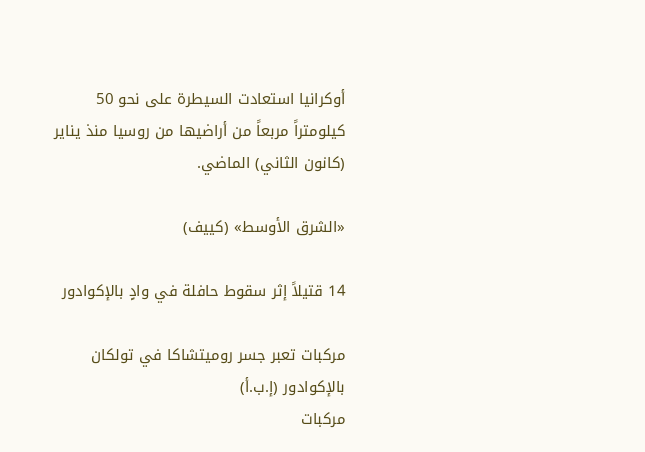أوكرانيا استعادت السيطرة على نحو 50 كيلومتراً مربعاً من أراضيها من روسيا منذ يناير (كانون الثاني) الماضي.

«الشرق الأوسط» (كييف)

14 قتيلاً إثر سقوط حافلة في وادٍ بالإكوادور

مركبات تعبر جسر روميتشاكا في تولكان بالإكوادور (إ.ب.أ)
مركبات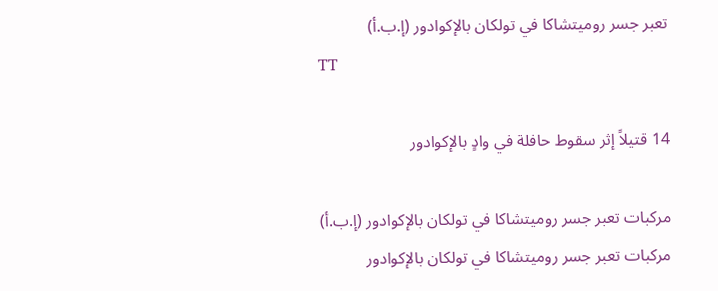تعبر جسر روميتشاكا في تولكان بالإكوادور (إ.ب.أ)
TT

14 قتيلاً إثر سقوط حافلة في وادٍ بالإكوادور

مركبات تعبر جسر روميتشاكا في تولكان بالإكوادور (إ.ب.أ)
مركبات تعبر جسر روميتشاكا في تولكان بالإكوادور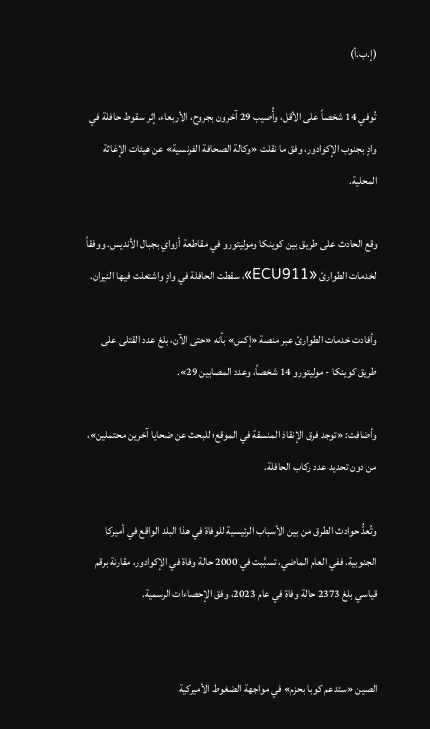(إ.ب.أ)

تُوفي 14 شخصاً على الأقل، وأُصيب 29 آخرون بجروح، الأربعاء، إثر سقوط حافلة في وادٍ بجنوب الإكوادور، وفق ما نقلت «وكالة الصحافة الفرنسية» عن هيئات الإغاثة المحلية.

وقع الحادث على طريق بين كوينكا وموليتورو في مقاطعة أزواي بجبال الأنديس. ووفقاً لخدمات الطوارئ «ECU911»، سقطت الحافلة في وادٍ واشتعلت فيها النيران.

وأفادت خدمات الطوارئ عبر منصة «إكس» بأنه «حتى الآن، بلغ عدد القتلى على طريق كوينكا - موليتورو 14 شخصاً، وعدد المصابين 29».

وأضافت: «توجد فرق الإنقاذ المنسقة في الموقع؛ للبحث عن ضحايا آخرين محتملين»، من دون تحديد عدد ركاب الحافلة.

وتُعدُّ حوادث الطرق من بين الأسباب الرئيسية للوفاة في هذا البلد الواقع في أميركا الجنوبية. ففي العام الماضي، تسبَّبت في 2000 حالة وفاة في الإكوادور، مقارنة برقم قياسي بلغ 2373 حالة وفاة في عام 2023، وفق الإحصاءات الرسمية.


الصين «ستدعم كوبا بحزم» في مواجهة الضغوط الأميركية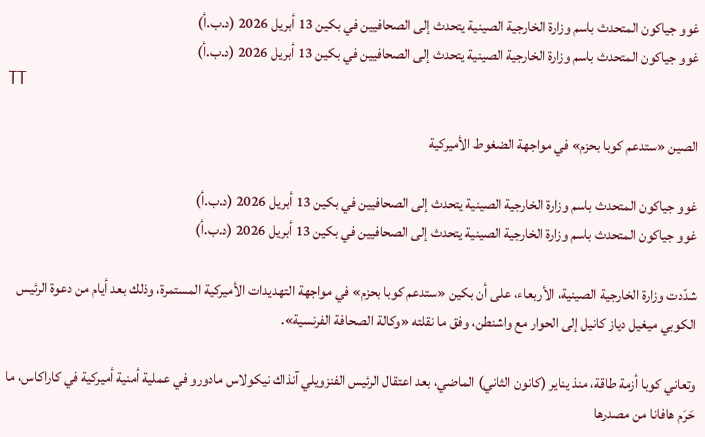غوو جياكون المتحدث باسم وزارة الخارجية الصينية يتحدث إلى الصحافيين في بكين 13 أبريل 2026 (د.ب.أ)
غوو جياكون المتحدث باسم وزارة الخارجية الصينية يتحدث إلى الصحافيين في بكين 13 أبريل 2026 (د.ب.أ)
TT

الصين «ستدعم كوبا بحزم» في مواجهة الضغوط الأميركية

غوو جياكون المتحدث باسم وزارة الخارجية الصينية يتحدث إلى الصحافيين في بكين 13 أبريل 2026 (د.ب.أ)
غوو جياكون المتحدث باسم وزارة الخارجية الصينية يتحدث إلى الصحافيين في بكين 13 أبريل 2026 (د.ب.أ)

شدّدت وزارة الخارجية الصينية، الأربعاء، على أن بكين «ستدعم كوبا بحزم» في مواجهة التهديدات الأميركية المستمرة، وذلك بعد أيام من دعوة الرئيس الكوبي ميغيل دياز كانيل إلى الحوار مع واشنطن، وفق ما نقلته «وكالة الصحافة الفرنسية».

وتعاني كوبا أزمة طاقة، منذ يناير (كانون الثاني) الماضي، بعد اعتقال الرئيس الفنزويلي آنذاك نيكولاس مادورو في عملية أمنية أميركية في كاراكاس، ما حَرَم هافانا من مصدرها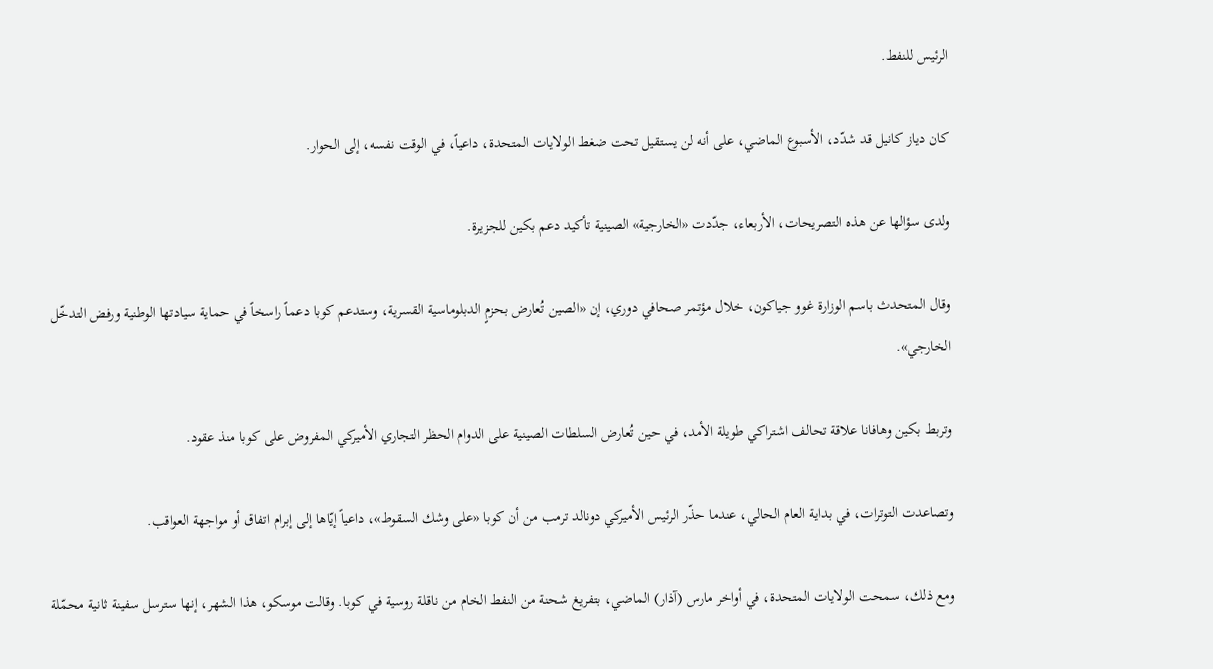الرئيس للنفط.

كان دياز كانيل قد شدّد، الأسبوع الماضي، على أنه لن يستقيل تحت ضغط الولايات المتحدة، داعياً، في الوقت نفسه، إلى الحوار.

ولدى سؤالها عن هذه التصريحات، الأربعاء، جدّدت «الخارجية» الصينية تأكيد دعم بكين للجزيرة.

وقال المتحدث باسم الوزارة غوو جياكون، خلال مؤتمر صحافي دوري، إن «الصين تُعارض بحزمٍ الدبلوماسية القسرية، وستدعم كوبا دعماً راسخاً في حماية سيادتها الوطنية ورفض التدخّل الخارجي».

وتربط بكين وهافانا علاقة تحالف اشتراكي طويلة الأمد، في حين تُعارض السلطات الصينية على الدوام الحظر التجاري الأميركي المفروض على كوبا منذ عقود.

وتصاعدت التوترات، في بداية العام الحالي، عندما حذّر الرئيس الأميركي دونالد ترمب من أن كوبا «على وشك السقوط»، داعياً إيّاها إلى إبرام اتفاق أو مواجهة العواقب.

ومع ذلك، سمحت الولايات المتحدة، في أواخر مارس (آذار) الماضي، بتفريغ شحنة من النفط الخام من ناقلة روسية في كوبا. وقالت موسكو، هذا الشهر، إنها سترسل سفينة ثانية محمّلة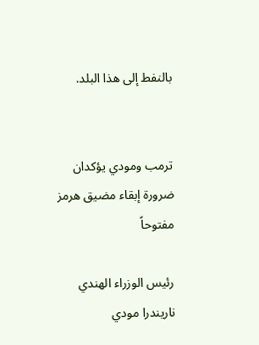بالنفط إلى هذا البلد.


ترمب ومودي يؤكدان ضرورة إبقاء مضيق هرمز مفتوحاً

رئيس الوزراء الهندي ناريندرا مودي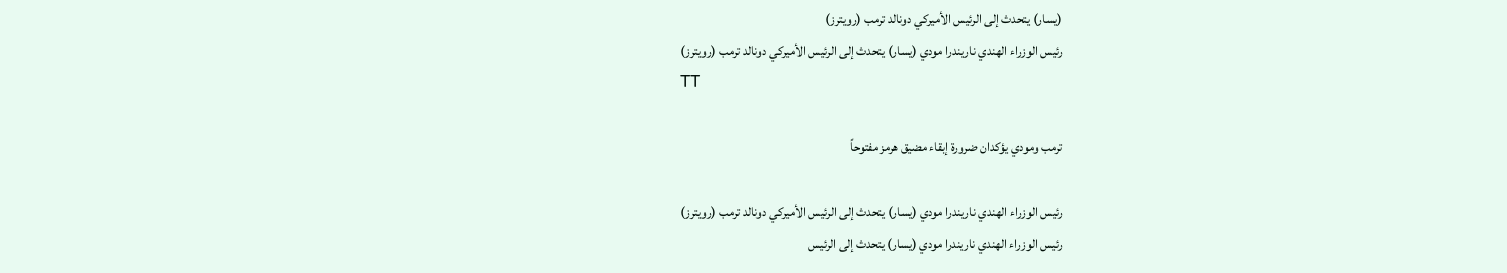(يسار) يتحدث إلى الرئيس الأميركي دونالد ترمب (رويترز)
رئيس الوزراء الهندي ناريندرا مودي (يسار) يتحدث إلى الرئيس الأميركي دونالد ترمب (رويترز)
TT

ترمب ومودي يؤكدان ضرورة إبقاء مضيق هرمز مفتوحاً

رئيس الوزراء الهندي ناريندرا مودي (يسار) يتحدث إلى الرئيس الأميركي دونالد ترمب (رويترز)
رئيس الوزراء الهندي ناريندرا مودي (يسار) يتحدث إلى الرئيس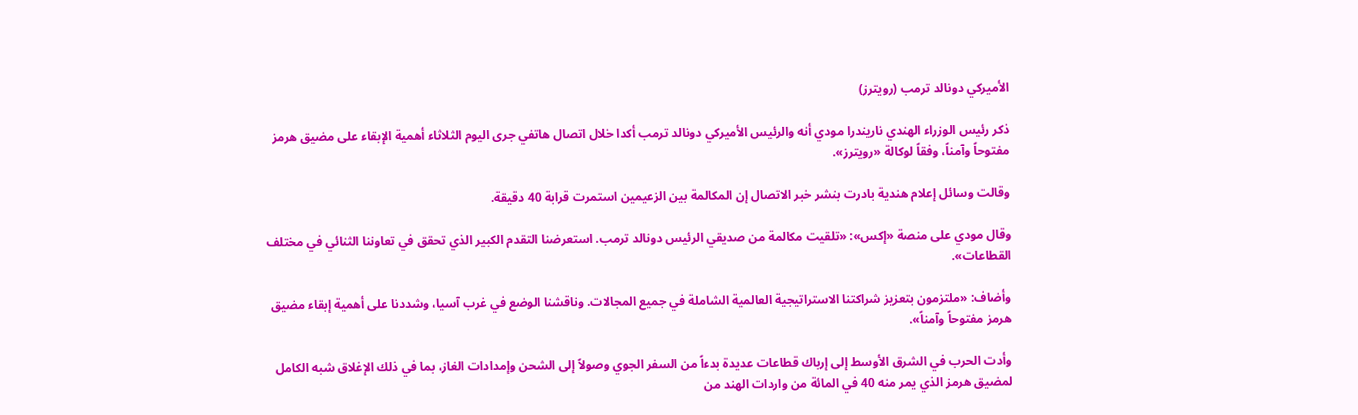الأميركي دونالد ترمب (رويترز)

ذكر رئيس الوزراء الهندي ناريندرا مودي أنه والرئيس الأميركي دونالد ترمب أكدا خلال اتصال هاتفي جرى اليوم الثلاثاء أهمية الإبقاء على مضيق هرمز مفتوحاً وآمناً، وفقاً لوكالة «رويترز».

وقالت وسائل إعلام هندية بادرت بنشر خبر الاتصال ‌إن المكالمة بين ‌الزعيمين استمرت ‌قرابة 40 دقيقة.

وقال مودي على منصة «إكس»: «تلقيت مكالمة من صديقي الرئيس دونالد ترمب. استعرضنا التقدم الكبير الذي تحقق في تعاوننا الثنائي في مختلف القطاعات».

وأضاف: «ملتزمون بتعزيز شراكتنا الاستراتيجية ‌العالمية ‌الشاملة في جميع المجالات. وناقشنا ‌الوضع في غرب آسيا، ‌وشددنا على أهمية إبقاء مضيق هرمز مفتوحاً وآمناً».

وأدت الحرب في الشرق الأوسط إلى إرباك ‌قطاعات عديدة بدءاً من السفر الجوي وصولاً إلى الشحن وإمدادات الغاز، بما في ذلك الإغلاق شبه الكامل لمضيق هرمز الذي يمر منه 40 في المائة من واردات الهند من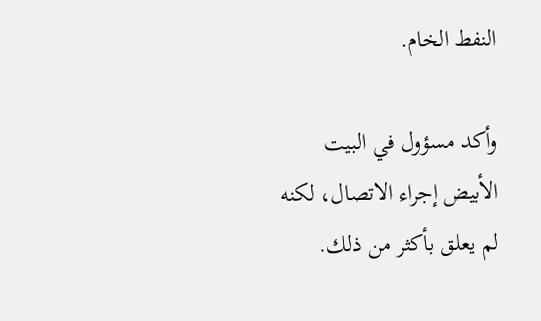النفط الخام.

وأكد مسؤول في البيت الأبيض إجراء الاتصال، لكنه لم يعلق بأكثر من ذلك.